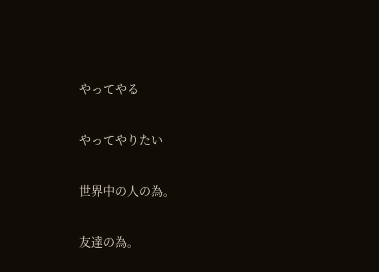やってやる

やってやりたい

世界中の人の為。

友達の為。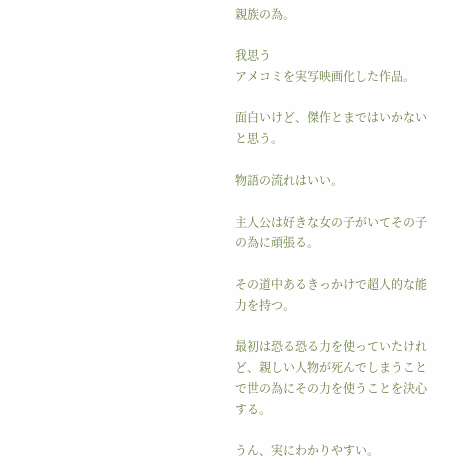親族の為。

我思う
アメコミを実写映画化した作品。

面白いけど、傑作とまではいかないと思う。

物語の流れはいい。

主人公は好きな女の子がいてその子の為に頑張る。

その道中あるきっかけで超人的な能力を持つ。

最初は恐る恐る力を使っていたけれど、親しい人物が死んでしまうことで世の為にその力を使うことを決心する。

うん、実にわかりやすい。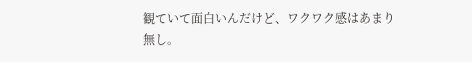観ていて面白いんだけど、ワクワク感はあまり無し。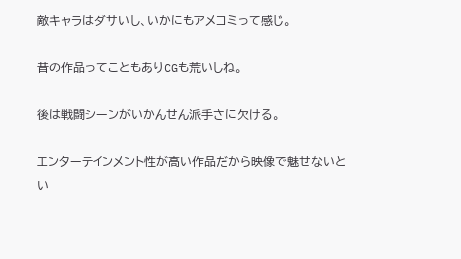敵キャラはダサいし、いかにもアメコミって感じ。

昔の作品ってこともありCGも荒いしね。

後は戦闘シーンがいかんせん派手さに欠ける。

エンターテインメント性が高い作品だから映像で魅せないとい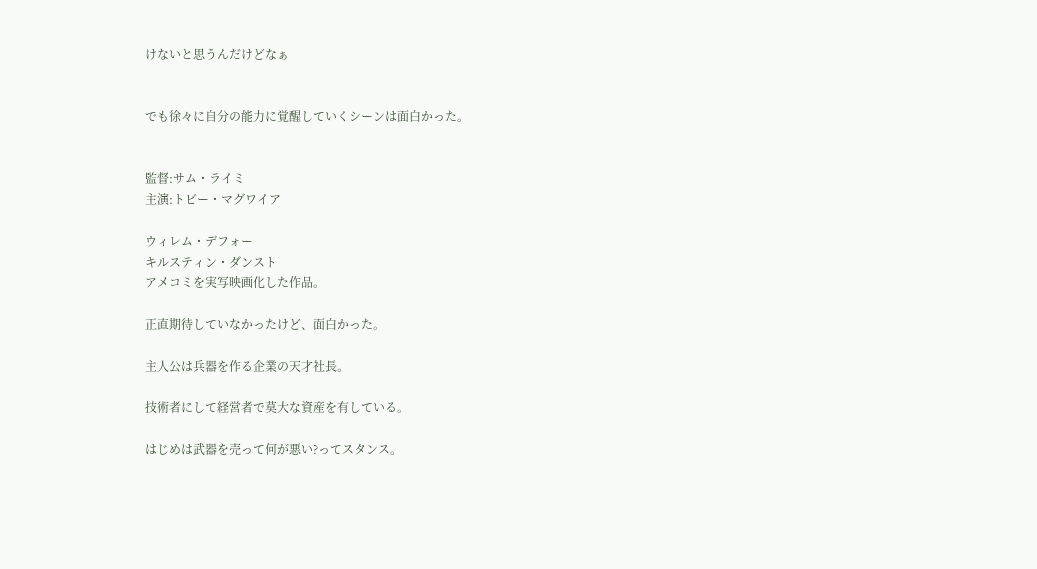けないと思うんだけどなぁ


でも徐々に自分の能力に覚醒していくシーンは面白かった。


監督:サム・ライミ
主演:トビー・マグワイア

ウィレム・デフォー
キルスティン・ダンスト
アメコミを実写映画化した作品。

正直期待していなかったけど、面白かった。

主人公は兵器を作る企業の天才社長。

技術者にして経営者で莫大な資産を有している。

はじめは武器を売って何が悪い?ってスタンス。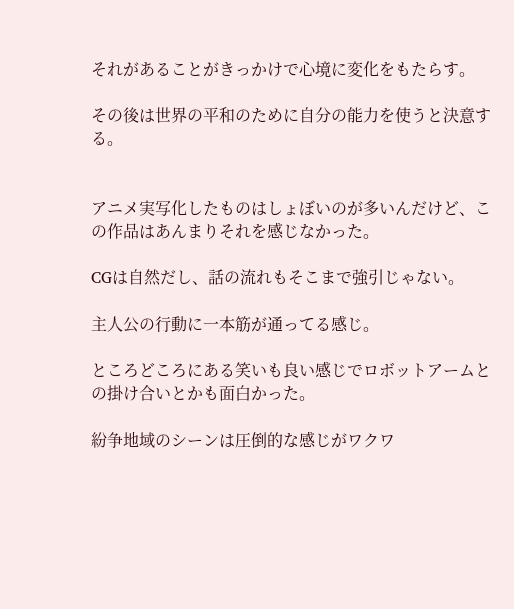それがあることがきっかけで心境に変化をもたらす。

その後は世界の平和のために自分の能力を使うと決意する。


アニメ実写化したものはしょぼいのが多いんだけど、この作品はあんまりそれを感じなかった。

CGは自然だし、話の流れもそこまで強引じゃない。

主人公の行動に一本筋が通ってる感じ。

ところどころにある笑いも良い感じでロボットアームとの掛け合いとかも面白かった。

紛争地域のシーンは圧倒的な感じがワクワ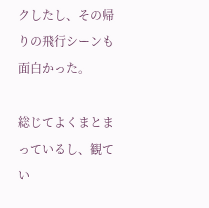クしたし、その帰りの飛行シーンも面白かった。

総じてよくまとまっているし、観てい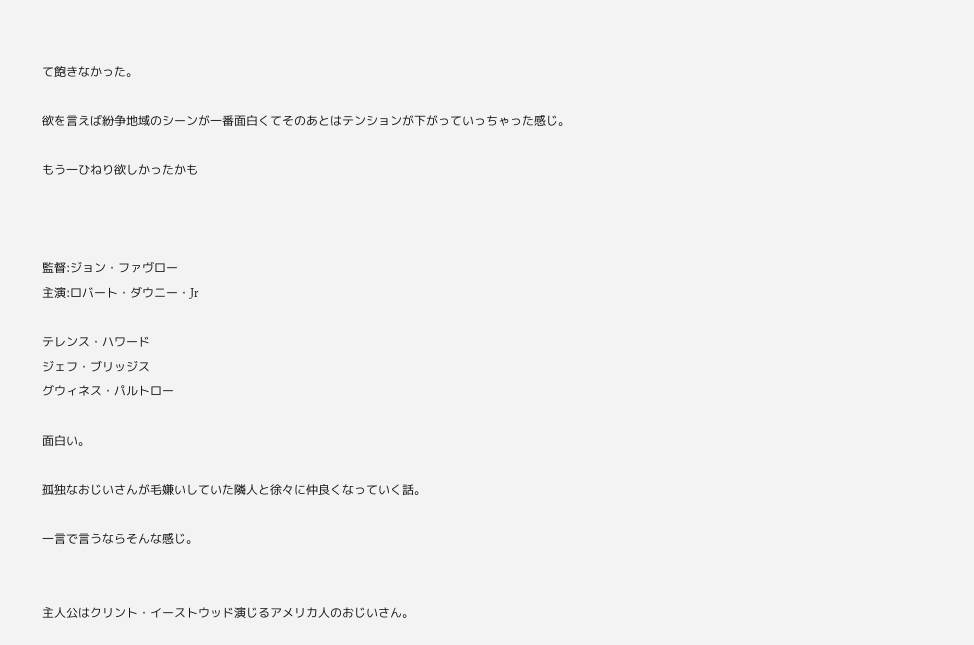て飽きなかった。

欲を言えば紛争地域のシーンが一番面白くてそのあとはテンションが下がっていっちゃった感じ。

もう一ひねり欲しかったかも



監督:ジョン・ファヴロー
主演:ロバート・ダウニー・Jr

テレンス・ハワード
ジェフ・ブリッジス
グウィネス・パルトロー

面白い。

孤独なおじいさんが毛嫌いしていた隣人と徐々に仲良くなっていく話。

一言で言うならそんな感じ。


主人公はクリント・イーストウッド演じるアメリカ人のおじいさん。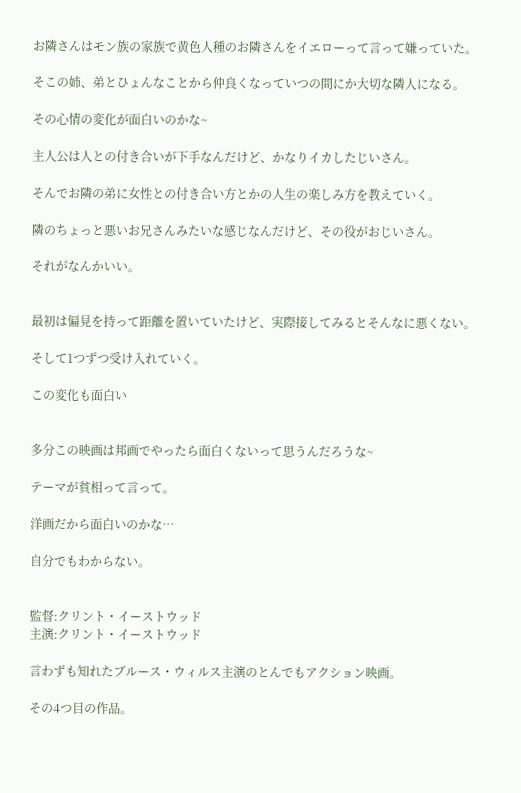お隣さんはモン族の家族で黄色人種のお隣さんをイエローって言って嫌っていた。

そこの姉、弟とひょんなことから仲良くなっていつの間にか大切な隣人になる。

その心情の変化が面白いのかな~

主人公は人との付き合いが下手なんだけど、かなりイカしたじいさん。

そんでお隣の弟に女性との付き合い方とかの人生の楽しみ方を教えていく。

隣のちょっと悪いお兄さんみたいな感じなんだけど、その役がおじいさん。

それがなんかいい。


最初は偏見を持って距離を置いていたけど、実際接してみるとそんなに悪くない。

そして1つずつ受け入れていく。

この変化も面白い


多分この映画は邦画でやったら面白くないって思うんだろうな~

テーマが貧相って言って。

洋画だから面白いのかな…

自分でもわからない。


監督:クリント・イーストウッド
主演:クリント・イーストウッド

言わずも知れたブルース・ウィルス主演のとんでもアクション映画。

その4つ目の作品。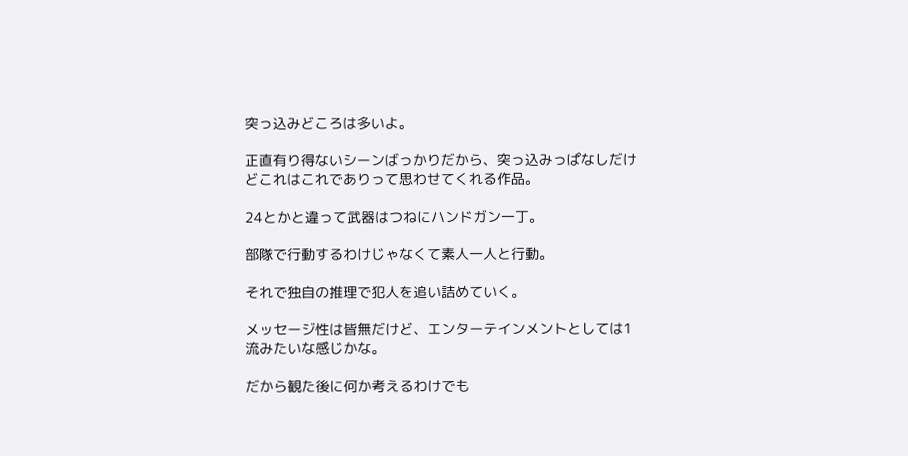突っ込みどころは多いよ。

正直有り得ないシーンばっかりだから、突っ込みっぱなしだけどこれはこれでありって思わせてくれる作品。

24とかと違って武器はつねにハンドガン一丁。

部隊で行動するわけじゃなくて素人一人と行動。

それで独自の推理で犯人を追い詰めていく。

メッセージ性は皆無だけど、エンターテインメントとしては1流みたいな感じかな。

だから観た後に何か考えるわけでも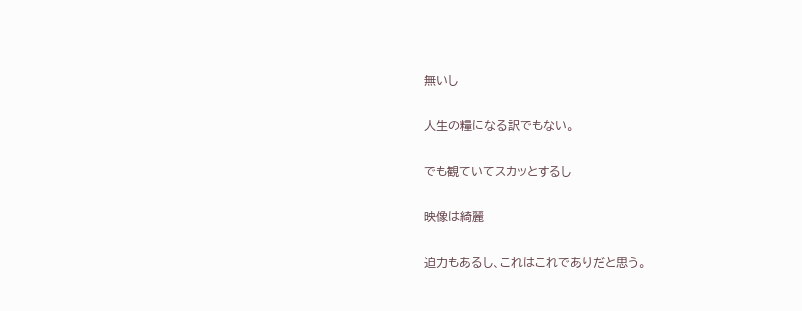無いし

人生の糧になる訳でもない。

でも観ていてスカッとするし

映像は綺麗

迫力もあるし、これはこれでありだと思う。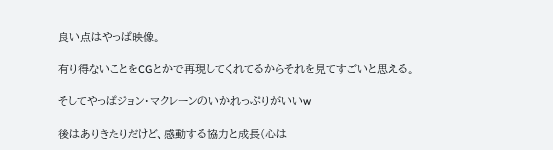良い点はやっぱ映像。

有り得ないことをCGとかで再現してくれてるからそれを見てすごいと思える。

そしてやっぱジョン・マクレーンのいかれっぷりがいいw

後はありきたりだけど、感動する協力と成長(心は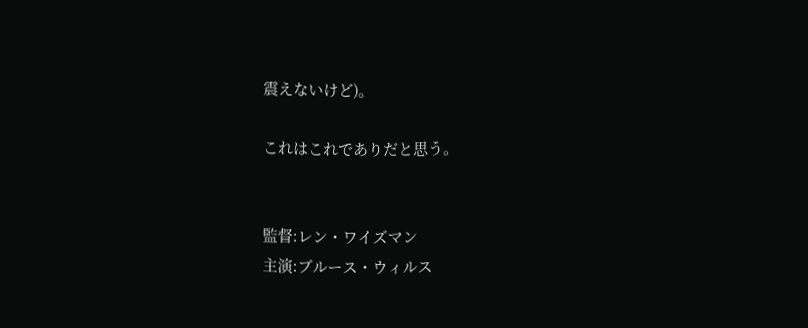震えないけど)。

これはこれでありだと思う。


監督:レン・ワイズマン
主演:ブルース・ウィルス